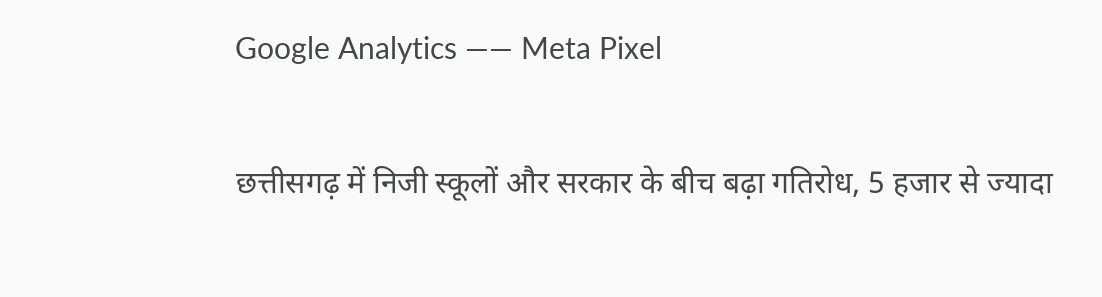Google Analytics —— Meta Pixel

छत्तीसगढ़ में निजी स्कूलों और सरकार के बीच बढ़ा गतिरोध, 5 हजार से ज्यादा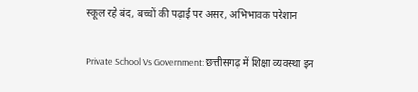स्कूल रहे बंद, बच्चों की पढ़ाई पर असर, अभिभावक परेशान

Private School Vs Government: छत्तीसगढ़ में शिक्षा व्यवस्था इन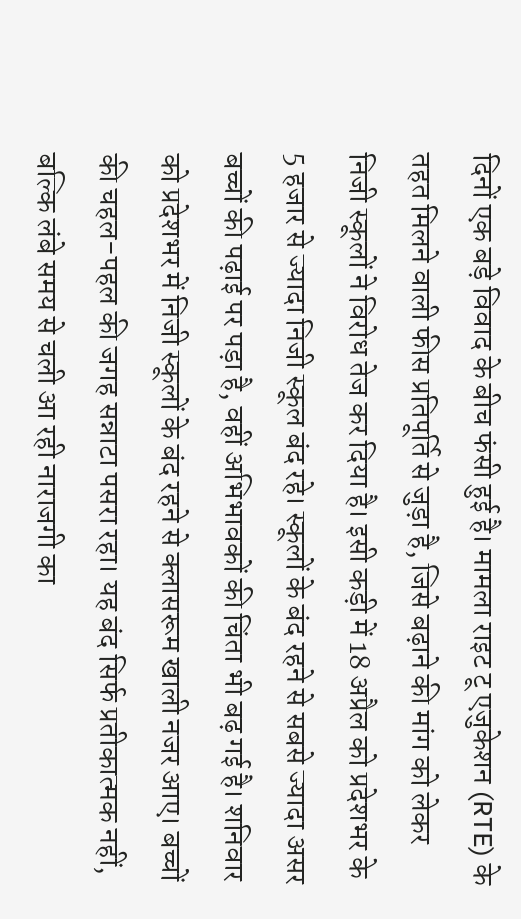दिनों एक बड़े विवाद के बीच फंसी हुई है। मामला राइट टू एजुकेशन (RTE) के तहत मिलने वाली फीस प्रतिपूर्ति से जुड़ा है, जिसे बढ़ाने की मांग को लेकर निजी स्कूलों ने विरोध तेज कर दिया है। इसी कड़ी में 18 अप्रैल को प्रदेशभर के 5 हजार से ज्यादा निजी स्कूल बंद रहे। स्कूलों के बंद रहने से सबसे ज्यादा असर बच्चों की पढ़ाई पर पड़ा है, वहीं अभिभावकों की चिंता भी बढ़ गई है। शनिवार को प्रदेशभर में निजी स्कूलों के बंद रहने से क्लासरूम खाली नजर आए। बच्चों की चहल-पहल की जगह सन्नाटा पसरा रहा। यह बंद सिर्फ प्रतीकात्मक नहीं, बल्कि लंबे समय से चली आ रही नाराजगी का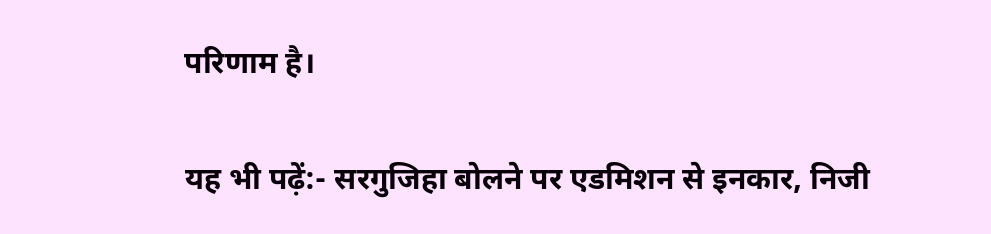परिणाम है।

यह भी पढ़ें:- सरगुजिहा बोलने पर एडमिशन से इनकार, निजी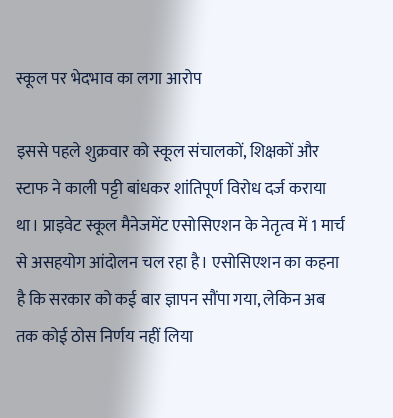स्कूल पर भेदभाव का लगा आरोप

इससे पहले शुक्रवार को स्कूल संचालकों, शिक्षकों और स्टाफ ने काली पट्टी बांधकर शांतिपूर्ण विरोध दर्ज कराया था। प्राइवेट स्कूल मैनेजमेंट एसोसिएशन के नेतृत्व में 1 मार्च से असहयोग आंदोलन चल रहा है। एसोसिएशन का कहना है कि सरकार को कई बार ज्ञापन सौंपा गया, लेकिन अब तक कोई ठोस निर्णय नहीं लिया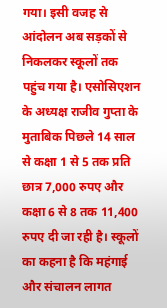गया। इसी वजह से आंदोलन अब सड़कों से निकलकर स्कूलों तक पहुंच गया है। एसोसिएशन के अध्यक्ष राजीव गुप्ता के मुताबिक पिछले 14 साल से कक्षा 1 से 5 तक प्रति छात्र 7,000 रुपए और कक्षा 6 से 8 तक 11,400 रुपए दी जा रही है। स्कूलों का कहना है कि महंगाई और संचालन लागत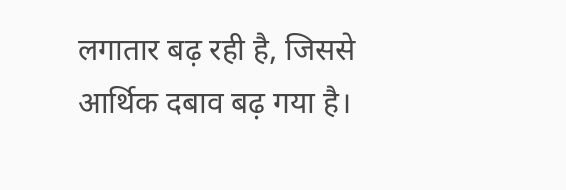लगातार बढ़ रही है, जिससे आर्थिक दबाव बढ़ गया है।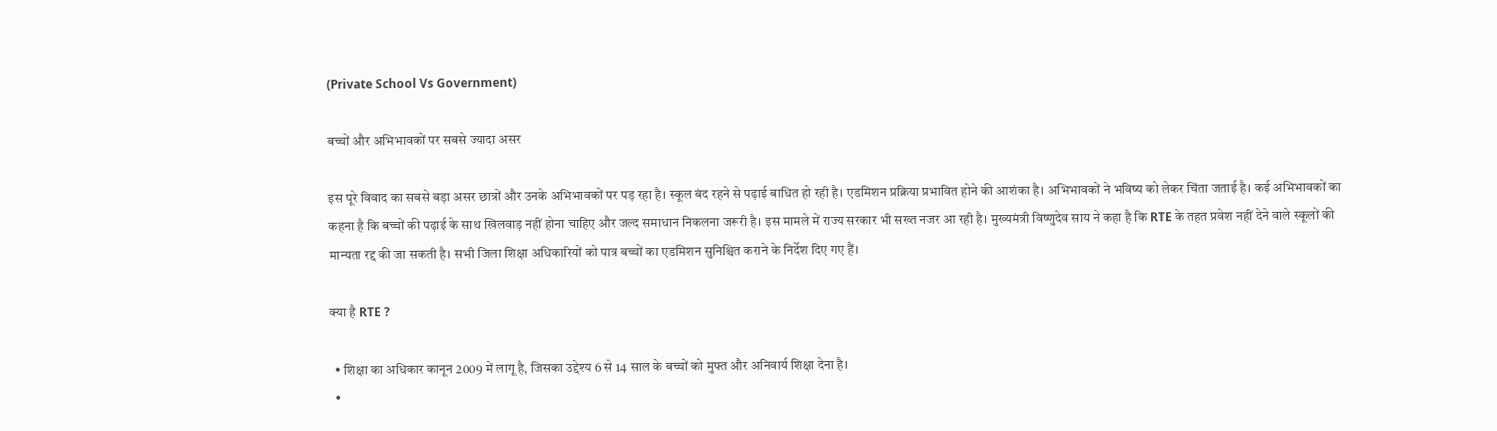(Private School Vs Government)

बच्चों और अभिभावकों पर सबसे ज्यादा असर

इस पूरे विवाद का सबसे बड़ा असर छात्रों और उनके अभिभावकों पर पड़ रहा है। स्कूल बंद रहने से पढ़ाई बाधित हो रही है। एडमिशन प्रक्रिया प्रभावित होने की आशंका है। अभिभावकों ने भविष्य को लेकर चिंता जताई है। कई अभिभावकों का कहना है कि बच्चों की पढ़ाई के साथ खिलवाड़ नहीं होना चाहिए और जल्द समाधान निकलना जरूरी है। इस मामले में राज्य सरकार भी सख्त नजर आ रही है। मुख्यमंत्री विष्णुदेव साय ने कहा है कि RTE के तहत प्रवेश नहीं देने वाले स्कूलों की मान्यता रद्द की जा सकती है। सभी जिला शिक्षा अधिकारियों को पात्र बच्चों का एडमिशन सुनिश्चित कराने के निर्देश दिए गए हैं।

क्या है RTE ?

  • शिक्षा का अधिकार कानून 2009 में लागू है, जिसका उद्देश्य 6 से 14 साल के बच्चों को मुफ्त और अनिवार्य शिक्षा देना है।
  •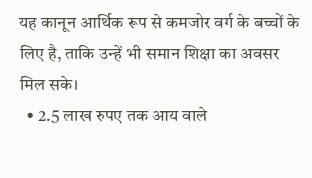यह कानून आर्थिक रूप से कमजोर वर्ग के बच्चों के लिए है, ताकि उन्हें भी समान शिक्षा का अवसर मिल सके।
  • 2.5 लाख रुपए तक आय वाले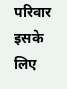परिवार इसके लिए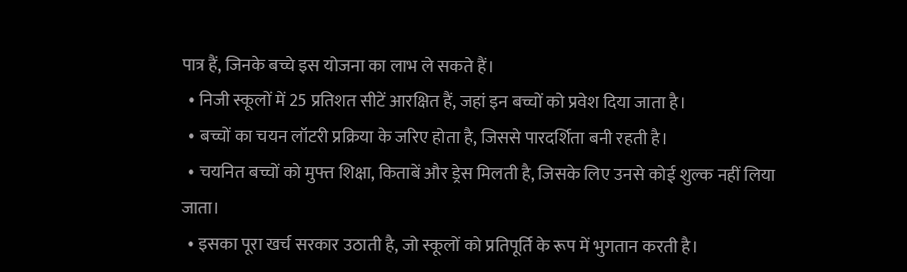पात्र हैं, जिनके बच्चे इस योजना का लाभ ले सकते हैं।
  • निजी स्कूलों में 25 प्रतिशत सीटें आरक्षित हैं, जहां इन बच्चों को प्रवेश दिया जाता है।
  • बच्चों का चयन लॉटरी प्रक्रिया के जरिए होता है, जिससे पारदर्शिता बनी रहती है।
  • चयनित बच्चों को मुफ्त शिक्षा, किताबें और ड्रेस मिलती है, जिसके लिए उनसे कोई शुल्क नहीं लिया जाता।
  • इसका पूरा खर्च सरकार उठाती है, जो स्कूलों को प्रतिपूर्ति के रूप में भुगतान करती है।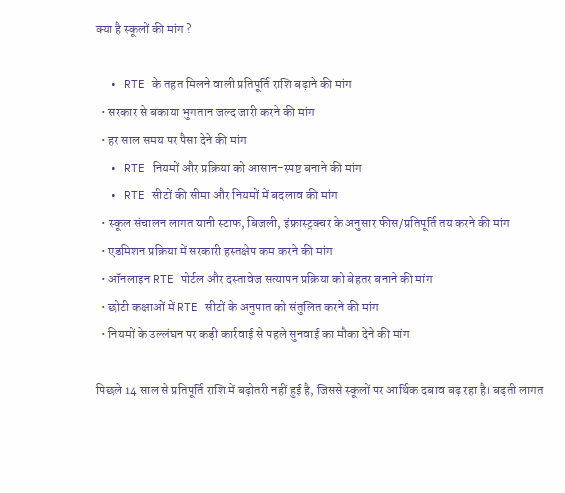क्या है स्कूलों की मांग ?

  • RTE के तहत मिलने वाली प्रतिपूर्ति राशि बढ़ाने की मांग
  • सरकार से बकाया भुगतान जल्द जारी करने की मांग
  • हर साल समय पर पैसा देने की मांग
  • RTE नियमों और प्रक्रिया को आसान-स्पष्ट बनाने की मांग
  • RTE सीटों की सीमा और नियमों में बदलाव की मांग
  • स्कूल संचालन लागत यानी स्टाफ, बिजली, इंफ्रास्ट्रक्चर के अनुसार फीस/प्रतिपूर्ति तय करने की मांग
  • एडमिशन प्रक्रिया में सरकारी हस्तक्षेप कम करने की मांग
  • ऑनलाइन RTE पोर्टल और दस्तावेज सत्यापन प्रक्रिया को बेहतर बनाने की मांग
  • छोटी कक्षाओं में RTE सीटों के अनुपात को संतुलित करने की मांग
  • नियमों के उल्लंघन पर कड़ी कार्रवाई से पहले सुनवाई का मौका देने की मांग

पिछले 14 साल से प्रतिपूर्ति राशि में बढ़ोतरी नहीं हुई है, जिससे स्कूलों पर आर्थिक दबाव बढ़ रहा है। बढ़ती लागत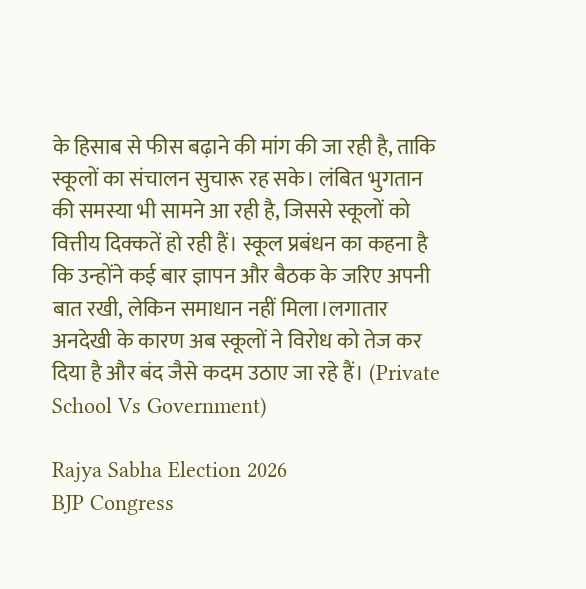के हिसाब से फीस बढ़ाने की मांग की जा रही है, ताकि स्कूलों का संचालन सुचारू रह सके। लंबित भुगतान की समस्या भी सामने आ रही है, जिससे स्कूलों को वित्तीय दिक्कतें हो रही हैं। स्कूल प्रबंधन का कहना है कि उन्होंने कई बार ज्ञापन और बैठक के जरिए अपनी बात रखी, लेकिन समाधान नहीं मिला।लगातार अनदेखी के कारण अब स्कूलों ने विरोध को तेज कर दिया है और बंद जैसे कदम उठाए जा रहे हैं। (Private School Vs Government)

Rajya Sabha Election 2026
BJP Congress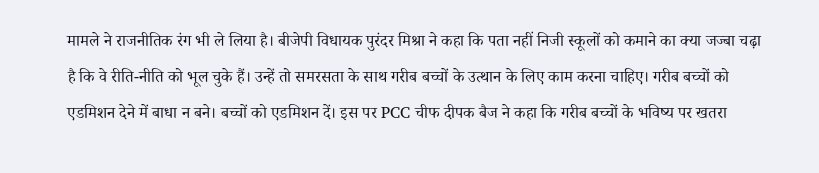मामले ने राजनीतिक रंग भी ले लिया है। बीजेपी विधायक पुरंदर मिश्रा ने कहा कि पता नहीं निजी स्कूलों को कमाने का क्या जज्बा चढ़ा है कि वे रीति-नीति को भूल चुके हैं। उन्हें तो समरसता के साथ गरीब बच्चों के उत्थान के लिए काम करना चाहिए। गरीब बच्चों को एडमिशन देने में बाधा न बने। बच्चों को एडमिशन दें। इस पर PCC चीफ दीपक बैज ने कहा कि गरीब बच्चों के भविष्य पर खतरा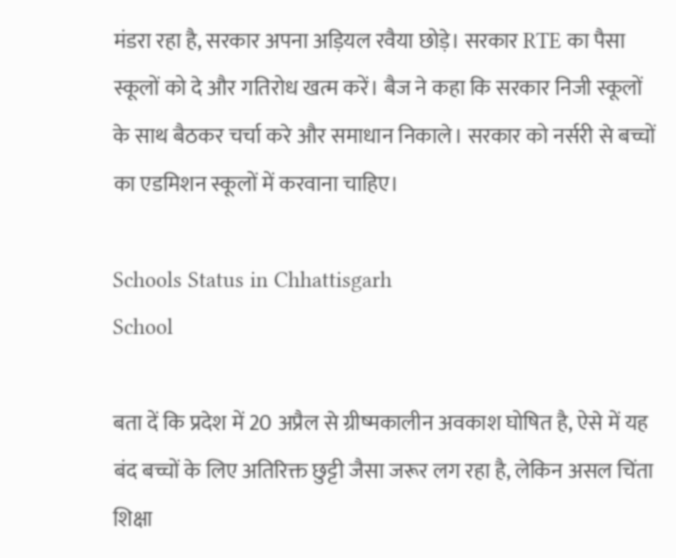मंडरा रहा है, सरकार अपना अड़ियल रवैया छोड़े। सरकार RTE का पैसा स्कूलों को दे और गतिरोध खत्म करें। बैज ने कहा कि सरकार निजी स्कूलों के साथ बैठकर चर्चा करे और समाधान निकाले। सरकार को नर्सरी से बच्चों का एडमिशन स्कूलों में करवाना चाहिए।

Schools Status in Chhattisgarh
School

बता दें कि प्रदेश में 20 अप्रैल से ग्रीष्मकालीन अवकाश घोषित है, ऐसे में यह बंद बच्चों के लिए अतिरिक्त छुट्टी जैसा जरूर लग रहा है, लेकिन असल चिंता शिक्षा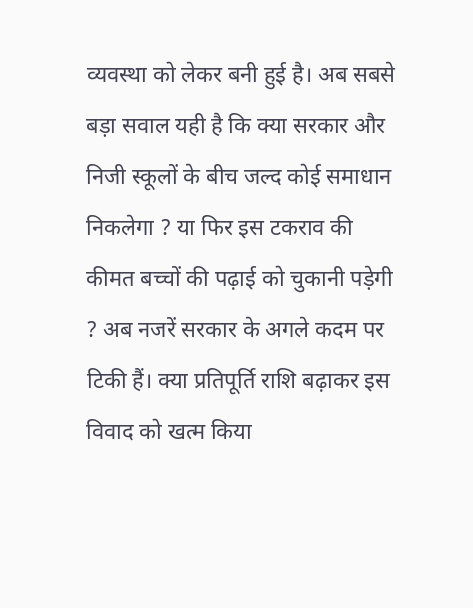व्यवस्था को लेकर बनी हुई है। अब सबसे बड़ा सवाल यही है कि क्या सरकार और निजी स्कूलों के बीच जल्द कोई समाधान निकलेगा ? या फिर इस टकराव की कीमत बच्चों की पढ़ाई को चुकानी पड़ेगी ? अब नजरें सरकार के अगले कदम पर टिकी हैं। क्या प्रतिपूर्ति राशि बढ़ाकर इस विवाद को खत्म किया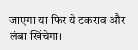जाएगा या फिर ये टकराव और लंबा खिंचेगा।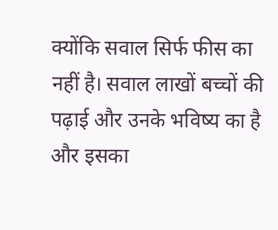क्योंकि सवाल सिर्फ फीस का नहीं है। सवाल लाखों बच्चों की पढ़ाई और उनके भविष्य का है और इसका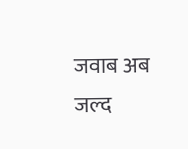जवाब अब जल्द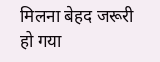मिलना बेहद जरूरी हो गया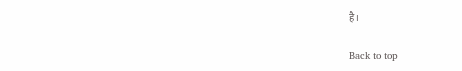है।

Back to top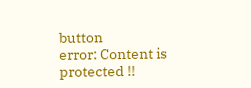button
error: Content is protected !!